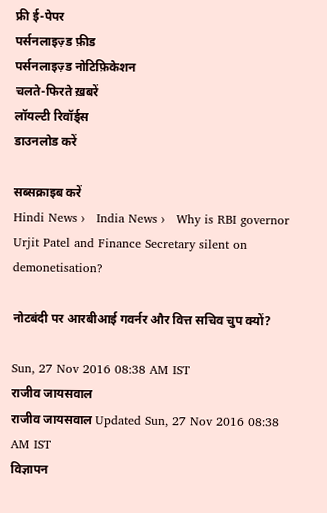फ्री ई-पेपर
पर्सनलाइज़्ड फ़ीड
पर्सनलाइज़्ड नोटिफ़िकेशन
चलते-फिरते ख़बरें
लॉयल्टी रिवॉर्ड्स
डाउनलोड करें

सब्सक्राइब करें
Hindi News ›   India News ›   Why is RBI governor Urjit Patel and Finance Secretary silent on demonetisation?

नोटबंदी पर आरबीआई गवर्नर और वित्त सचिव चुप क्यों?

Sun, 27 Nov 2016 08:38 AM IST
राजीव जायसवाल
राजीव जायसवाल Updated Sun, 27 Nov 2016 08:38 AM IST
विज्ञापन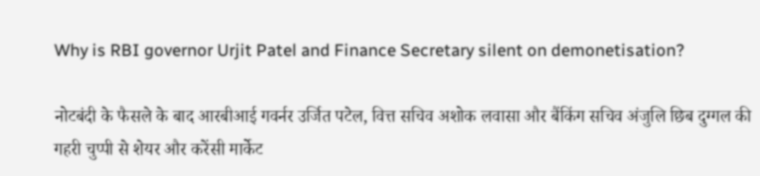Why is RBI governor Urjit Patel and Finance Secretary silent on demonetisation?

नोटबंदी के फैसले के बाद आरबीआई गवर्नर उर्जित पटेल, वित्त सचिव अशोक लवासा और बैंकिंग सचिव अंजुलि छिब दुग्गल की गहरी चुप्पी से शेयर और करेंसी मार्केट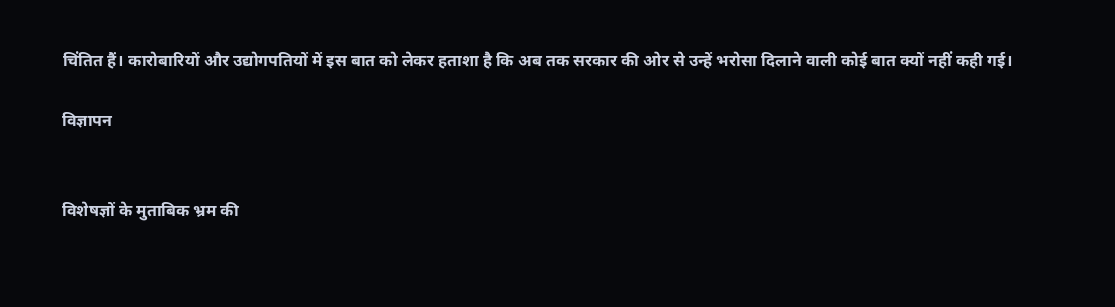चिंतित हैं। कारोबारियों और उद्योगपतियों में इस बात को लेकर हताशा है कि अब तक सरकार की ओर से उन्हें भरोसा दिलाने वाली कोई बात क्यों नहीं कही गई।

विज्ञापन


विशेषज्ञों के मुताबिक भ्रम की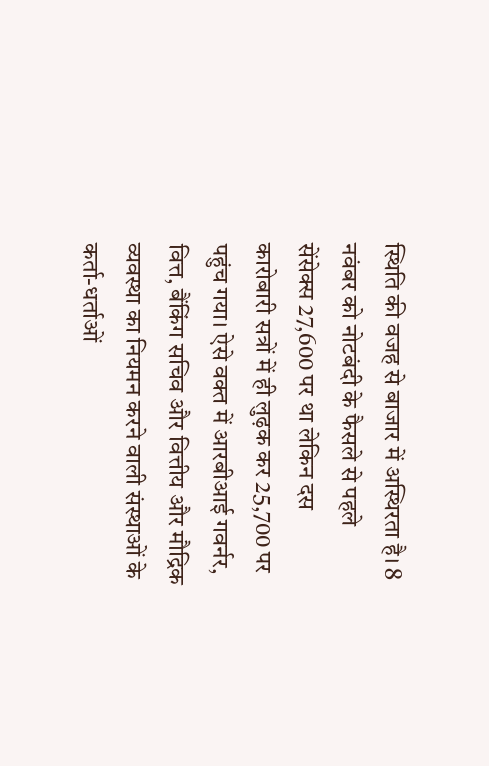स्थिति की वजह से बाजार में अस्थिरता है। 8 नवंबर को नोटबंदी के फैसले से पहले सेंसेक्स 27,600 पर था लेकिन दस कारोबारी सत्रों में ही लुढ़क कर 25,700 पर पहुंच गया। ऐसे वक्त में आरबीआई गवर्नर, वित्त, बैंकिंग सचिव और वित्तीय और मौद्रिक व्यवस्था का नियमन करने वाली संस्थाओं के कर्ता-धर्ताओं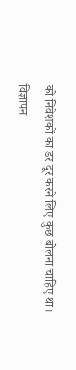को निवेशकों का डर दूर करने लिए कुछ बोलना चाहिए था।
विज्ञापन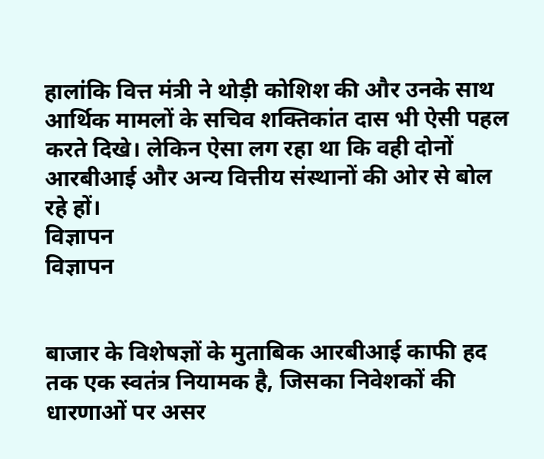हालांकि वित्त मंत्री ने थोड़ी कोशिश की और उनके साथ आर्थिक मामलों के सचिव शक्तिकांत दास भी ऐसी पहल करते दिखे। लेकिन ऐसा लग रहा था कि वही दोनों आरबीआई और अन्य वित्तीय संस्थानों की ओर से बोल रहे हों।
विज्ञापन
विज्ञापन


बाजार के विशेषज्ञों के मुताबिक आरबीआई काफी हद तक एक स्वतंत्र नियामक है, जिसका निवेशकों की धारणाओं पर असर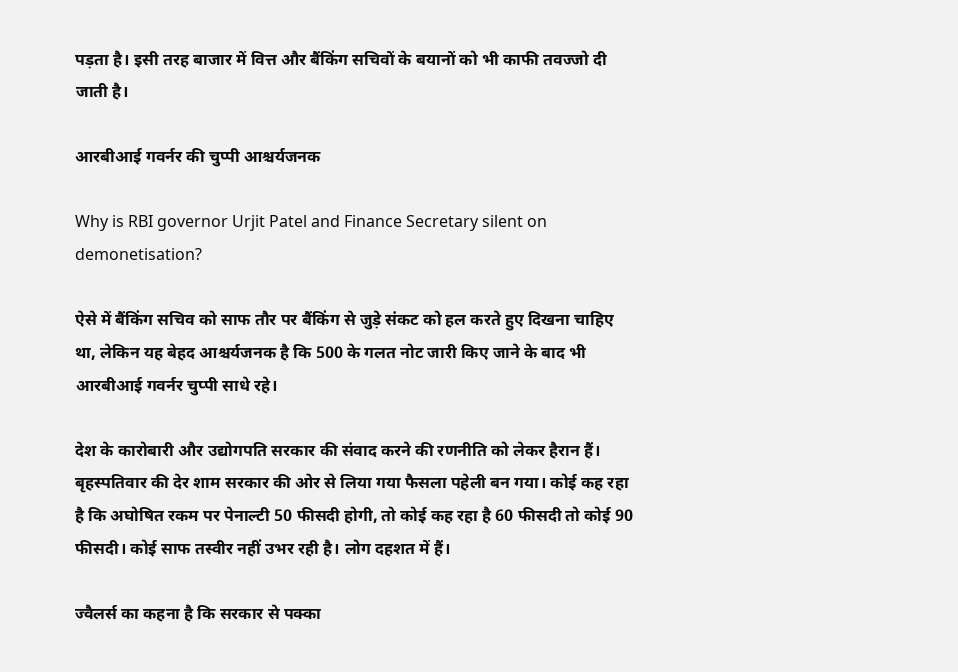पड़ता है। इसी तरह बाजार में वित्त और बैंकिंग सचिवों के बयानों को भी काफी तवज्जो दी जाती है।

आरबीआई गवर्नर की चुप्पी आश्चर्यजनक

Why is RBI governor Urjit Patel and Finance Secretary silent on demonetisation?

ऐसे में बैंकिंग सचिव को साफ तौर पर बैंकिंग से जुड़े संकट को हल करते हुए दिखना चाहिए था, लेकिन यह बेहद आश्चर्यजनक है कि 500 के गलत नोट जारी किए जाने के बाद भी आरबीआई गवर्नर चुप्पी साधे रहे।

देश के कारोबारी और उद्योगपति सरकार की संवाद करने की रणनीति को लेकर हैरान हैं। बृहस्पतिवार की देर शाम सरकार की ओर से लिया गया फैसला पहेली बन गया। कोई कह रहा है कि अघोषित रकम पर पेनाल्टी 50 फीसदी होगी, तो कोई कह रहा है 60 फीसदी तो कोई 90 फीसदी। कोई साफ तस्वीर नहीं उभर रही है। लोग दहशत में हैं।

ज्वैलर्स का कहना है कि सरकार से पक्का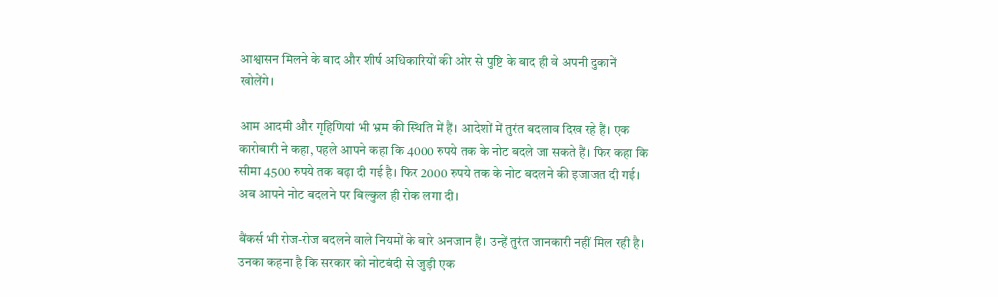आश्वासन मिलने के बाद और शीर्ष अधिकारियों की ओर से पुष्टि के बाद ही वे अपनी दुकानें खोलेंगे।

आम आदमी और गृहिणियां भी भ्रम की स्थिति में हैं। आदेशों में तुरंत बदलाव दिख रहे हैं। एक कारोबारी ने कहा, पहले आपने कहा कि 4000 रुपये तक के नोट बदले जा सकते हैं। फिर कहा कि सीमा 4500 रुपये तक बढ़ा दी गई है। फिर 2000 रुपये तक के नोट बदलने की इजाजत दी गई। अब आपने नोट बदलने पर बिल्कुल ही रोक लगा दी।

बैंकर्स भी रोज-रोज बदलने वाले नियमों के बारे अनजान हैं। उन्हें तुरंत जानकारी नहीं मिल रही है। उनका कहना है कि सरकार को नोटबंदी से जुड़ी एक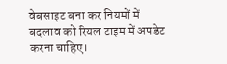वेबसाइट बना कर नियमों में बदलाव को रियल टाइम में अपडेट करना चाहिए।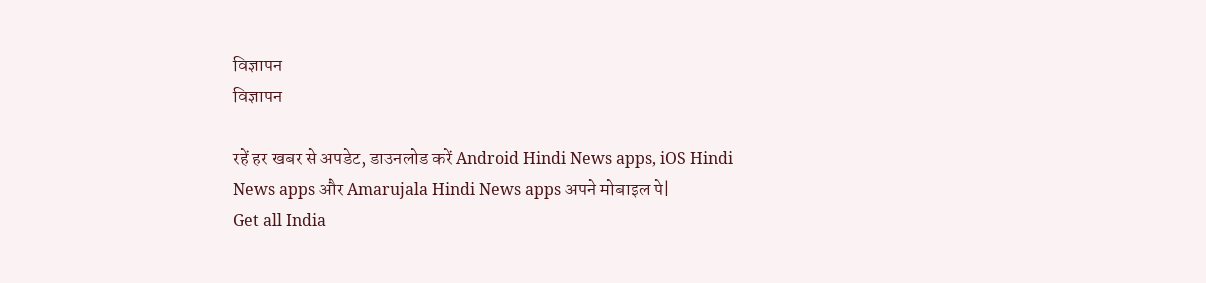विज्ञापन
विज्ञापन

रहें हर खबर से अपडेट, डाउनलोड करें Android Hindi News apps, iOS Hindi News apps और Amarujala Hindi News apps अपने मोबाइल पे|
Get all India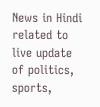News in Hindi related to live update of politics, sports,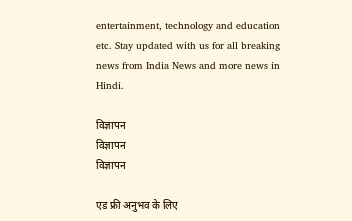entertainment, technology and education etc. Stay updated with us for all breaking news from India News and more news in Hindi.

विज्ञापन
विज्ञापन
विज्ञापन

एड फ्री अनुभव के लिए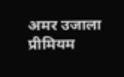अमर उजाला प्रीमियम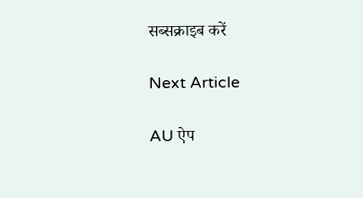सब्सक्राइब करें

Next Article

AU ऐप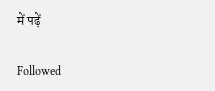में पढ़ें

Followed